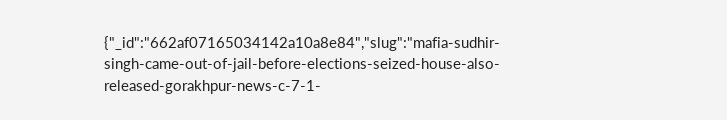{"_id":"662af07165034142a10a8e84","slug":"mafia-sudhir-singh-came-out-of-jail-before-elections-seized-house-also-released-gorakhpur-news-c-7-1-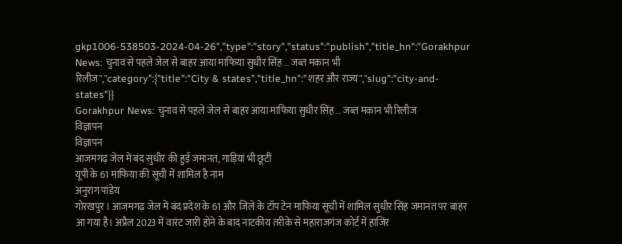gkp1006-538503-2024-04-26","type":"story","status":"publish","title_hn":"Gorakhpur News: चुनाव से पहले जेल से बाहर आया माफिया सुधीर सिंह... जब्त मकान भी रिलीज","category":{"title":"City & states","title_hn":"शहर और राज्य","slug":"city-and-states"}}
Gorakhpur News: चुनाव से पहले जेल से बाहर आया माफिया सुधीर सिंह... जब्त मकान भी रिलीज
विज्ञापन
विज्ञापन
आजमगढ़ जेल में बंद सुधीर की हुई जमानत, गाड़ियां भी छूटीं
यूपी के 61 माफिया की सूची में शामिल है नाम
अनुराग पांडेय
गोरखपुर। आजमगढ़ जेल में बंद प्रदेश के 61 और जिले के टॉप टेन माफिया सूची में शामिल सुधीर सिंह जमानत पर बाहर आ गया है। अप्रैल 2023 में वारंट जारी होने के बाद नाटकीय तरीके से महाराजगंज कोर्ट में हाजिर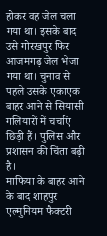होकर वह जेल चला गया था। इसके बाद उसे गोरखपुर फिर आजमगढ़ जेल भेजा गया था। चुनाव से पहले उसके एकाएक बाहर आने से सियासी गलियारों में चर्चाएं छिड़ी हैं। पुलिस और प्रशासन की चिंता बढ़ी है।
माफिया के बाहर आने के बाद शाहपुर एल्मुनियम फैक्टरी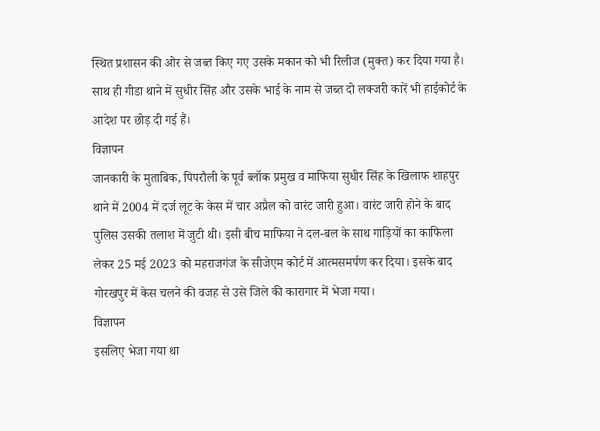स्थित प्रशासन की ओर से जब्त किए गए उसके मकान को भी रिलीज (मुक्त) कर दिया गया है। साथ ही गीडा थाने में सुधीर सिंह और उसके भाई के नाम से जब्त दो लक्जरी कारें भी हाईकोर्ट के आदेश पर छोड़ दी गई हैं।
विज्ञापन
जानकारी के मुताबिक, पिपरौली के पूर्व ब्लॉक प्रमुख व माफिया सुधीर सिंह के खिलाफ शाहपुर थाने में 2004 में दर्ज लूट के केस में चार अप्रैल को वारंट जारी हुआ। वारंट जारी होने के बाद पुलिस उसकी तलाश में जुटी थी। इसी बीच माफिया ने दल-बल के साथ गाड़ियों का काफिला लेकर 25 मई 2023 को महराजगंज के सीजेएम कोर्ट में आत्मसमर्पण कर दिया। इसके बाद गोरखपुर में केस चलने की वजह से उसे जिले की कारागार में भेजा गया।
विज्ञापन
इसलिए भेजा गया था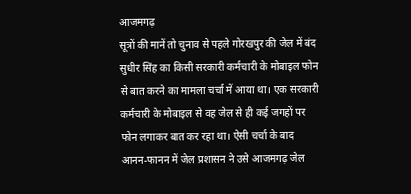आजमगढ़
सूत्रों की मानें तो चुनाव से पहले गोरखपुर की जेल में बंद सुधीर सिंह का किसी सरकारी कर्मचारी के मोबाइल फोन से बात करने का मामला चर्चा में आया था। एक सरकारी कर्मचारी के मोबाइल से वह जेल से ही कई जगहों पर फोन लगाकर बात कर रहा था। ऐसी चर्चा के बाद आनन-फानन में जेल प्रशासन ने उसे आजमगढ़ जेल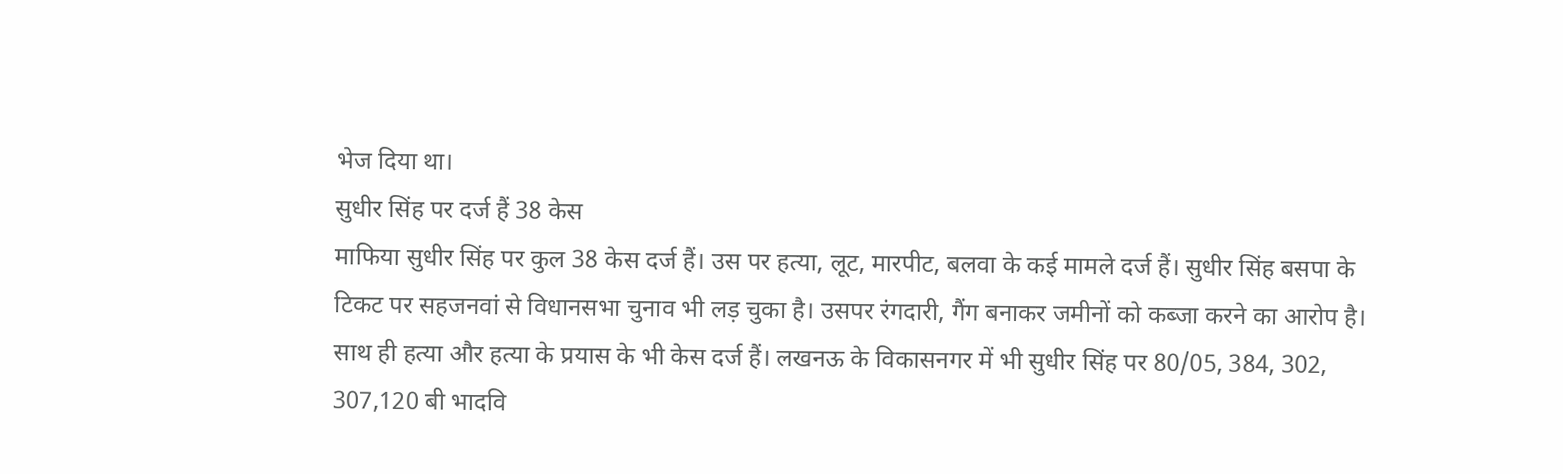भेज दिया था।
सुधीर सिंह पर दर्ज हैं 38 केस
माफिया सुधीर सिंह पर कुल 38 केस दर्ज हैं। उस पर हत्या, लूट, मारपीट, बलवा के कई मामले दर्ज हैं। सुधीर सिंह बसपा के टिकट पर सहजनवां से विधानसभा चुनाव भी लड़ चुका है। उसपर रंगदारी, गैंग बनाकर जमीनों को कब्जा करने का आरोप है। साथ ही हत्या और हत्या के प्रयास के भी केस दर्ज हैं। लखनऊ के विकासनगर में भी सुधीर सिंह पर 80/05, 384, 302, 307,120 बी भादवि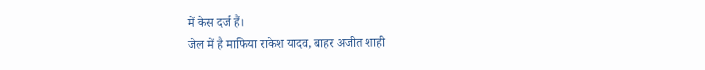में केस दर्ज हैं।
जेल में है माफिया राकेश यादव, बाहर अजीत शाही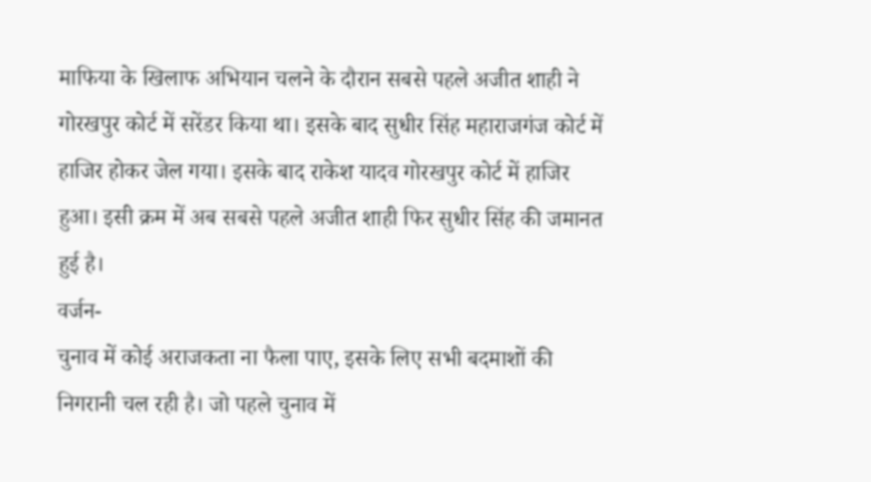माफिया के खिलाफ अभियान चलने के दौरान सबसे पहले अजीत शाही ने गोरखपुर कोर्ट में सरेंडर किया था। इसके बाद सुधीर सिंह महाराजगंज कोर्ट में हाजिर होकर जेल गया। इसके बाद राकेश यादव गोरखपुर कोर्ट में हाजिर हुआ। इसी क्रम में अब सबसे पहले अजीत शाही फिर सुधीर सिंह की जमानत हुई है।
वर्जन-
चुनाव में कोई अराजकता ना फैला पाए, इसके लिए सभी बदमाशों की निगरानी चल रही है। जो पहले चुनाव में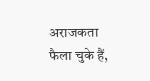अराजकता फैला चुके हैं,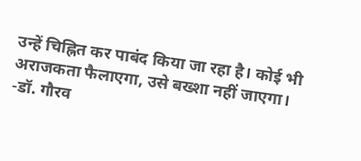उन्हें चिह्नित कर पाबंद किया जा रहा है। कोई भी अराजकता फैलाएगा, उसे बख्शा नहीं जाएगा।
-डॉ. गौरव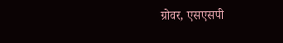ग्रोवर, एसएसपी